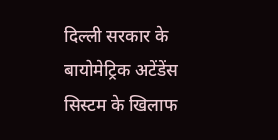दिल्ली सरकार के बायोमेट्रिक अटेंडेंस सिस्टम के खिलाफ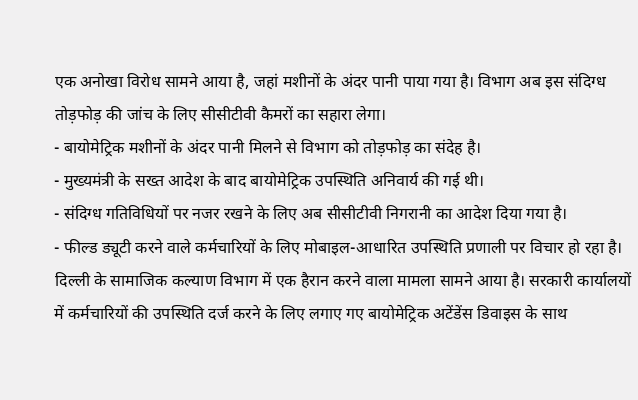एक अनोखा विरोध सामने आया है, जहां मशीनों के अंदर पानी पाया गया है। विभाग अब इस संदिग्ध तोड़फोड़ की जांच के लिए सीसीटीवी कैमरों का सहारा लेगा।
- बायोमेट्रिक मशीनों के अंदर पानी मिलने से विभाग को तोड़फोड़ का संदेह है।
- मुख्यमंत्री के सख्त आदेश के बाद बायोमेट्रिक उपस्थिति अनिवार्य की गई थी।
- संदिग्ध गतिविधियों पर नजर रखने के लिए अब सीसीटीवी निगरानी का आदेश दिया गया है।
- फील्ड ड्यूटी करने वाले कर्मचारियों के लिए मोबाइल-आधारित उपस्थिति प्रणाली पर विचार हो रहा है।
दिल्ली के सामाजिक कल्याण विभाग में एक हैरान करने वाला मामला सामने आया है। सरकारी कार्यालयों में कर्मचारियों की उपस्थिति दर्ज करने के लिए लगाए गए बायोमेट्रिक अटेंडेंस डिवाइस के साथ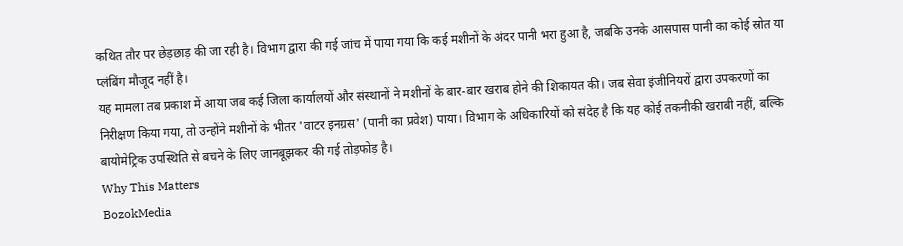कथित तौर पर छेड़छाड़ की जा रही है। विभाग द्वारा की गई जांच में पाया गया कि कई मशीनों के अंदर पानी भरा हुआ है, जबकि उनके आसपास पानी का कोई स्रोत या प्लंबिंग मौजूद नहीं है।
यह मामला तब प्रकाश में आया जब कई जिला कार्यालयों और संस्थानों ने मशीनों के बार-बार खराब होने की शिकायत की। जब सेवा इंजीनियरों द्वारा उपकरणों का निरीक्षण किया गया, तो उन्होंने मशीनों के भीतर 'वाटर इनग्रस' (पानी का प्रवेश) पाया। विभाग के अधिकारियों को संदेह है कि यह कोई तकनीकी खराबी नहीं, बल्कि बायोमेट्रिक उपस्थिति से बचने के लिए जानबूझकर की गई तोड़फोड़ है।
Why This Matters
BozokMedia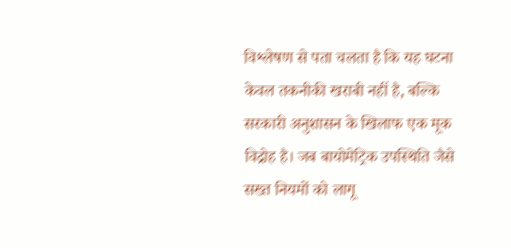विश्लेषण से पता चलता है कि यह घटना केवल तकनीकी खराबी नहीं है, बल्कि सरकारी अनुशासन के खिलाफ एक मूक विद्रोह है। जब बायोमेट्रिक उपस्थिति जैसे सख्त नियमों को लागू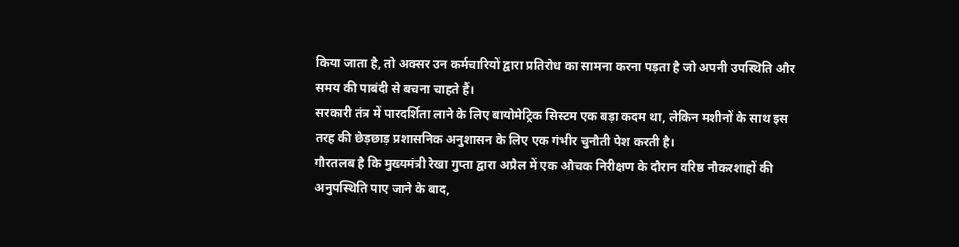किया जाता है, तो अक्सर उन कर्मचारियों द्वारा प्रतिरोध का सामना करना पड़ता है जो अपनी उपस्थिति और समय की पाबंदी से बचना चाहते हैं।
सरकारी तंत्र में पारदर्शिता लाने के लिए बायोमेट्रिक सिस्टम एक बड़ा कदम था, लेकिन मशीनों के साथ इस तरह की छेड़छाड़ प्रशासनिक अनुशासन के लिए एक गंभीर चुनौती पेश करती है।
गौरतलब है कि मुख्यमंत्री रेखा गुप्ता द्वारा अप्रैल में एक औचक निरीक्षण के दौरान वरिष्ठ नौकरशाहों की अनुपस्थिति पाए जाने के बाद,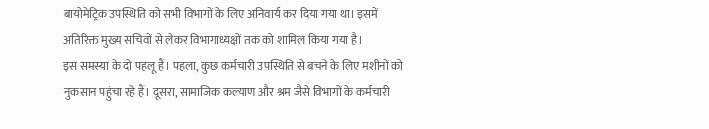बायोमेट्रिक उपस्थिति को सभी विभागों के लिए अनिवार्य कर दिया गया था। इसमें अतिरिक्त मुख्य सचिवों से लेकर विभागाध्यक्षों तक को शामिल किया गया है।
इस समस्या के दो पहलू हैं। पहला, कुछ कर्मचारी उपस्थिति से बचने के लिए मशीनों को नुकसान पहुंचा रहे हैं। दूसरा, सामाजिक कल्याण और श्रम जैसे विभागों के कर्मचारी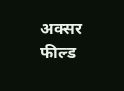अक्सर फील्ड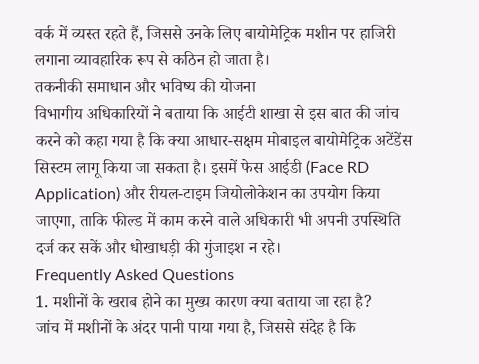वर्क में व्यस्त रहते हैं, जिससे उनके लिए बायोमेट्रिक मशीन पर हाजिरी लगाना व्यावहारिक रूप से कठिन हो जाता है।
तकनीकी समाधान और भविष्य की योजना
विभागीय अधिकारियों ने बताया कि आईटी शाखा से इस बात की जांच करने को कहा गया है कि क्या आधार-सक्षम मोबाइल बायोमेट्रिक अटेंडेंस सिस्टम लागू किया जा सकता है। इसमें फेस आईडी (Face RD Application) और रीयल-टाइम जियोलोकेशन का उपयोग किया जाएगा, ताकि फील्ड में काम करने वाले अधिकारी भी अपनी उपस्थिति दर्ज कर सकें और धोखाधड़ी की गुंजाइश न रहे।
Frequently Asked Questions
1. मशीनों के खराब होने का मुख्य कारण क्या बताया जा रहा है?
जांच में मशीनों के अंदर पानी पाया गया है, जिससे संदेह है कि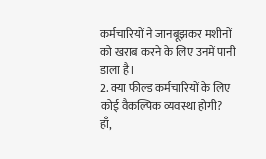कर्मचारियों ने जानबूझकर मशीनों को खराब करने के लिए उनमें पानी डाला है।
2. क्या फील्ड कर्मचारियों के लिए कोई वैकल्पिक व्यवस्था होगी?
हाँ,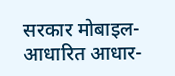सरकार मोबाइल-आधारित आधार-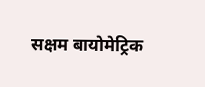सक्षम बायोमेट्रिक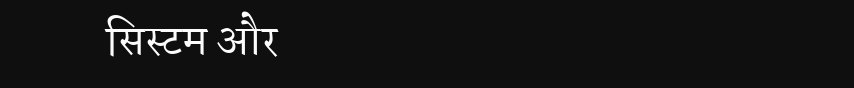सिस्टम और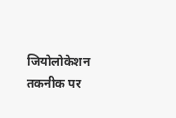जियोलोकेशन तकनीक पर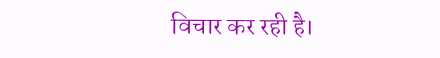विचार कर रही है।